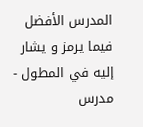المدرس الأفضل فيما يرمز و يشار إليه في المطول - مدرس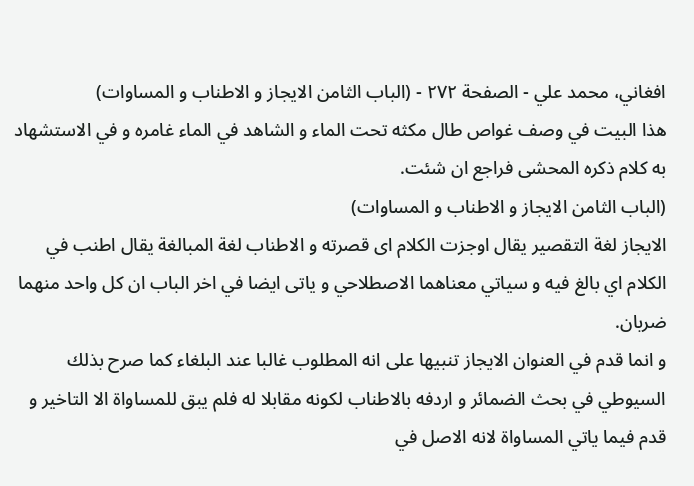افغاني، محمد علي - الصفحة ٢٧٢ - (الباب الثامن الايجاز و الاطناب و المساوات)
هذا البيت في وصف غواص طال مكثه تحت الماء و الشاهد في الماء غامره و في الاستشهاد به كلام ذكره المحشى فراجع ان شئت.
(الباب الثامن الايجاز و الاطناب و المساوات)
الايجاز لغة التقصير يقال اوجزت الكلام اى قصرته و الاطناب لغة المبالغة يقال اطنب في الكلام اي بالغ فيه و سياتي معناهما الاصطلاحي و ياتى ايضا في اخر الباب ان كل واحد منهما ضربان.
و انما قدم في العنوان الايجاز تنبيها على انه المطلوب غالبا عند البلغاء كما صرح بذلك السيوطي في بحث الضمائر و اردفه بالاطناب لكونه مقابلا له فلم يبق للمساواة الا التاخير و قدم فيما ياتي المساواة لانه الاصل في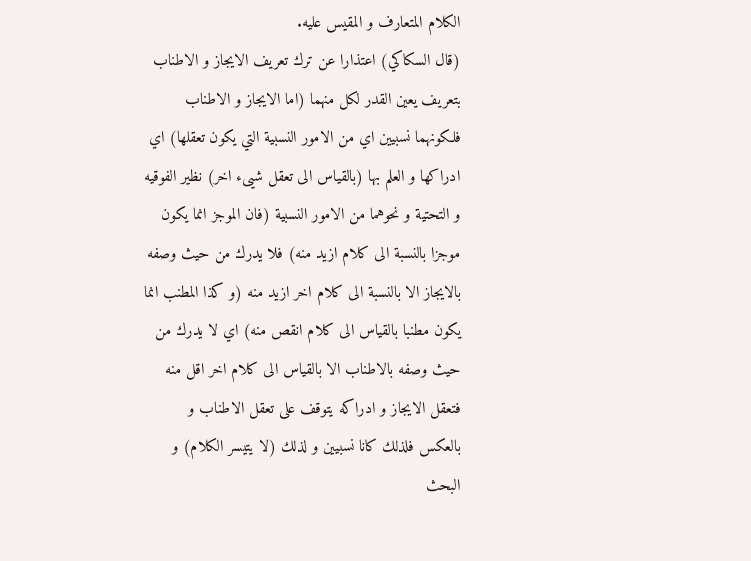الكلام المتعارف و المقيس عليه.
(قال السكاكي) اعتذارا عن ترك تعريف الايجاز و الاطناب بتعريف يعين القدر لكل منهما (اما الايجاز و الاطناب فلكونهما نسبيين اي من الامور النسبية التي يكون تعقلها) اي ادراكها و العلم بها (بالقياس الى تعقل شيىء اخر) نظير الفوقيه و التحتية و نحوهما من الامور النسبية (فان الموجز انما يكون موجزا بالنسبة الى كلام ازيد منه) فلا يدرك من حيث وصفه بالايجاز الا بالنسبة الى كلام اخر ازيد منه (و كذا المطنب انما يكون مطنبا بالقياس الى كلام انقص منه) اي لا يدرك من حيث وصفه بالاطناب الا بالقياس الى كلام اخر اقل منه فتعقل الايجاز و ادراكه يتوقف على تعقل الاطناب و بالعكس فلذلك كانا نسبيين و لذلك (لا يتيسر الكلام) و البحث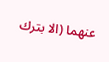عنهما (الا بترك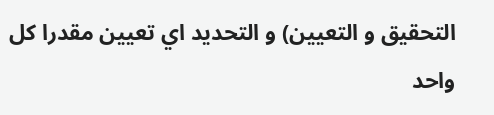التحقيق و التعيين) و التحديد اي تعيين مقدرا كل واحد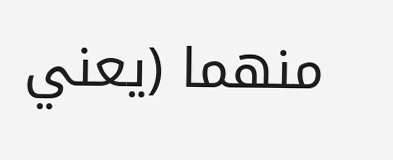منهما (يعني